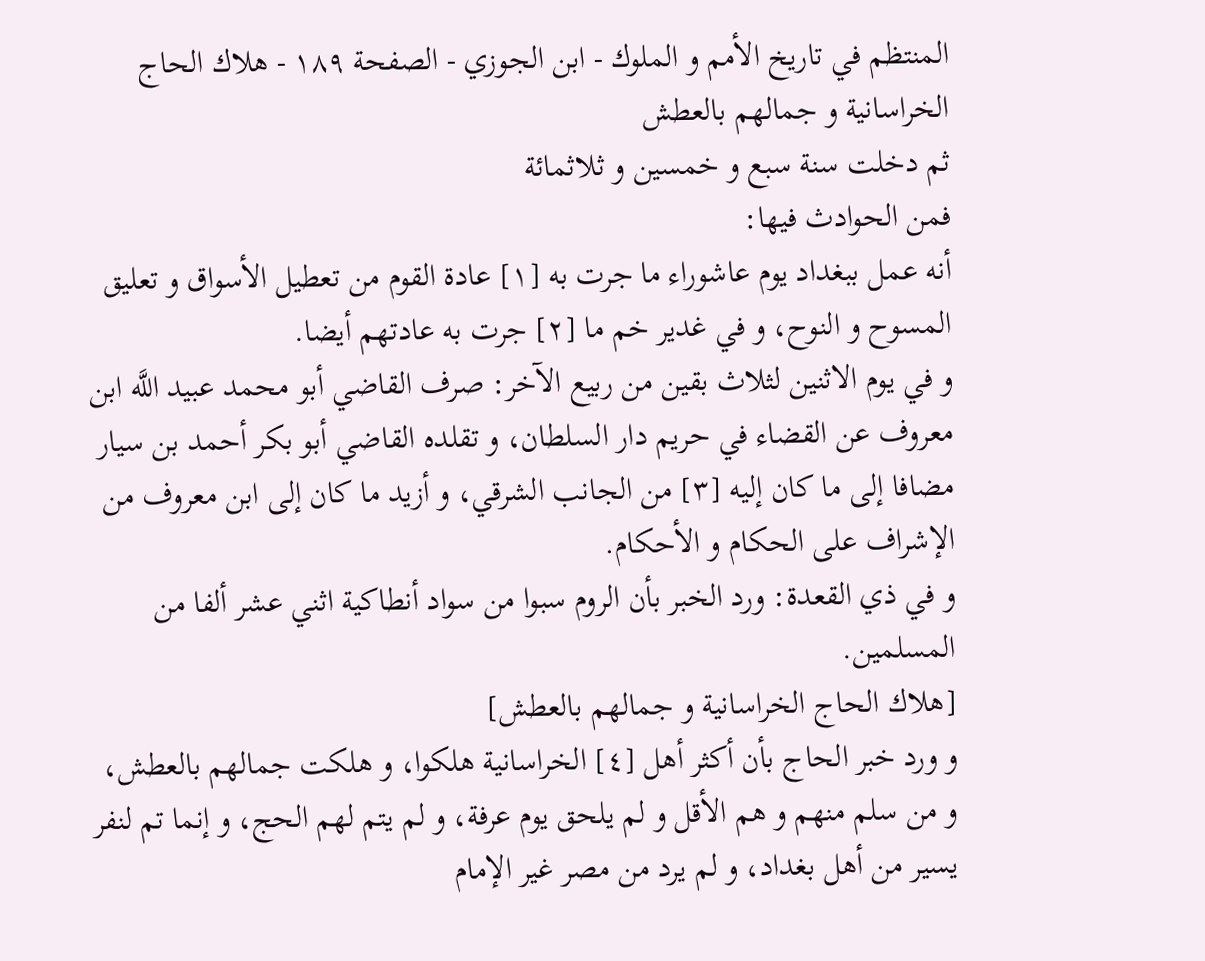المنتظم في تاريخ الأمم و الملوك - ابن الجوزي - الصفحة ١٨٩ - هلاك الحاج الخراسانية و جمالهم بالعطش
ثم دخلت سنة سبع و خمسين و ثلاثمائة
فمن الحوادث فيها:
أنه عمل ببغداد يوم عاشوراء ما جرت به [١] عادة القوم من تعطيل الأسواق و تعليق المسوح و النوح، و في غدير خم ما [٢] جرت به عادتهم أيضا.
و في يوم الاثنين لثلاث بقين من ربيع الآخر: صرف القاضي أبو محمد عبيد اللَّه ابن معروف عن القضاء في حريم دار السلطان، و تقلده القاضي أبو بكر أحمد بن سيار مضافا إلى ما كان إليه [٣] من الجانب الشرقي، و أزيد ما كان إلى ابن معروف من الإشراف على الحكام و الأحكام.
و في ذي القعدة: ورد الخبر بأن الروم سبوا من سواد أنطاكية اثني عشر ألفا من المسلمين.
[هلاك الحاج الخراسانية و جمالهم بالعطش]
و ورد خبر الحاج بأن أكثر أهل [٤] الخراسانية هلكوا، و هلكت جمالهم بالعطش، و من سلم منهم و هم الأقل و لم يلحق يوم عرفة، و لم يتم لهم الحج، و إنما تم لنفر يسير من أهل بغداد، و لم يرد من مصر غير الإمام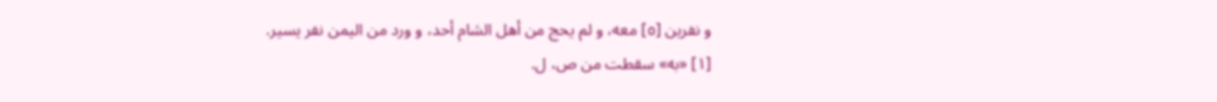و نفرين [٥] معه، و لم يحج من أهل الشام أحد، و ورد من اليمن نفر يسير.
[١] «به» سقطت من ص، ل.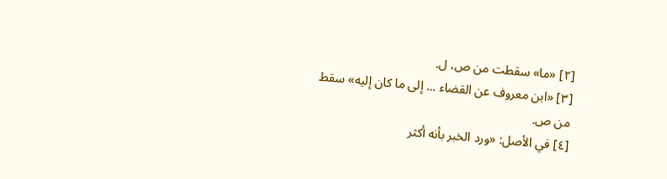[٢] «ما» سقطت من ص، ل.
[٣] «ابن معروف عن القضاء ... إلى ما كان إليه» سقط من ص.
[٤] في الأصل: «ورد الخبر بأنه أكثر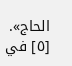الحاج».
[٥] في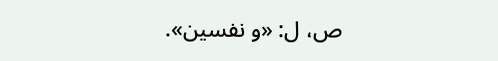ص، ل: «و نفسين».